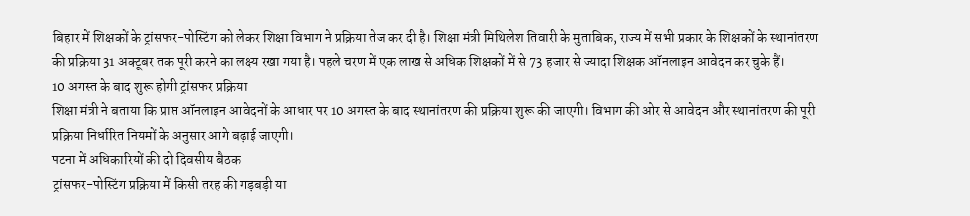बिहार में शिक्षकों के ट्रांसफर-पोस्टिंग को लेकर शिक्षा विभाग ने प्रक्रिया तेज कर दी है। शिक्षा मंत्री मिथिलेश तिवारी के मुताबिक, राज्य में सभी प्रकार के शिक्षकों के स्थानांतरण की प्रक्रिया 31 अक्टूबर तक पूरी करने का लक्ष्य रखा गया है। पहले चरण में एक लाख से अधिक शिक्षकों में से 73 हजार से ज्यादा शिक्षक ऑनलाइन आवेदन कर चुके हैं।
10 अगस्त के बाद शुरू होगी ट्रांसफर प्रक्रिया
शिक्षा मंत्री ने बताया कि प्राप्त ऑनलाइन आवेदनों के आधार पर 10 अगस्त के बाद स्थानांतरण की प्रक्रिया शुरू की जाएगी। विभाग की ओर से आवेदन और स्थानांतरण की पूरी प्रक्रिया निर्धारित नियमों के अनुसार आगे बढ़ाई जाएगी।
पटना में अधिकारियों की दो दिवसीय बैठक
ट्रांसफर-पोस्टिंग प्रक्रिया में किसी तरह की गड़बड़ी या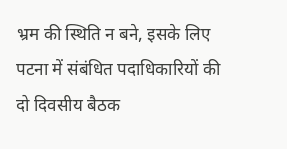भ्रम की स्थिति न बने, इसके लिए पटना में संबंधित पदाधिकारियों की दो दिवसीय बैठक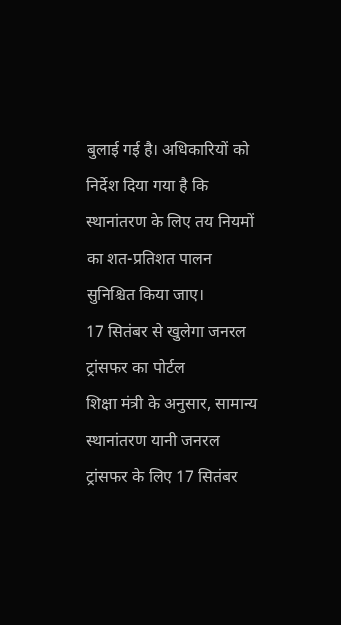बुलाई गई है। अधिकारियों को निर्देश दिया गया है कि स्थानांतरण के लिए तय नियमों का शत-प्रतिशत पालन सुनिश्चित किया जाए।
17 सितंबर से खुलेगा जनरल ट्रांसफर का पोर्टल
शिक्षा मंत्री के अनुसार, सामान्य स्थानांतरण यानी जनरल ट्रांसफर के लिए 17 सितंबर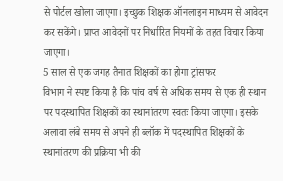से पोर्टल खोला जाएगा। इच्छुक शिक्षक ऑनलाइन माध्यम से आवेदन कर सकेंगे। प्राप्त आवेदनों पर निर्धारित नियमों के तहत विचार किया जाएगा।
5 साल से एक जगह तैनात शिक्षकों का होगा ट्रांसफर
विभाग ने स्पष्ट किया है कि पांच वर्ष से अधिक समय से एक ही स्थान पर पदस्थापित शिक्षकों का स्थानांतरण स्वतः किया जाएगा। इसके अलावा लंबे समय से अपने ही ब्लॉक में पदस्थापित शिक्षकों के स्थानांतरण की प्रक्रिया भी की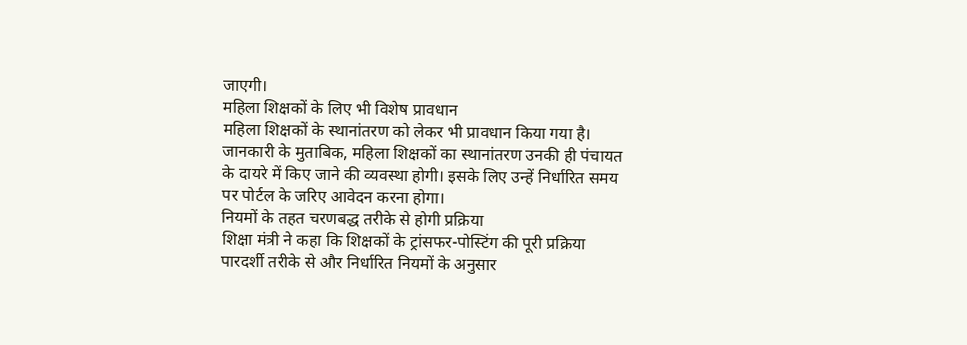जाएगी।
महिला शिक्षकों के लिए भी विशेष प्रावधान
महिला शिक्षकों के स्थानांतरण को लेकर भी प्रावधान किया गया है। जानकारी के मुताबिक, महिला शिक्षकों का स्थानांतरण उनकी ही पंचायत के दायरे में किए जाने की व्यवस्था होगी। इसके लिए उन्हें निर्धारित समय पर पोर्टल के जरिए आवेदन करना होगा।
नियमों के तहत चरणबद्ध तरीके से होगी प्रक्रिया
शिक्षा मंत्री ने कहा कि शिक्षकों के ट्रांसफर-पोस्टिंग की पूरी प्रक्रिया पारदर्शी तरीके से और निर्धारित नियमों के अनुसार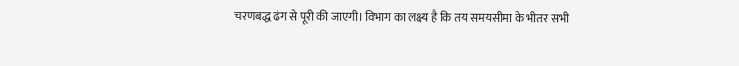चरणबद्ध ढंग से पूरी की जाएगी। विभाग का लक्ष्य है कि तय समयसीमा के भीतर सभी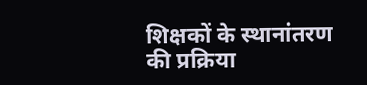शिक्षकों के स्थानांतरण की प्रक्रिया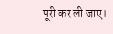पूरी कर ली जाए।